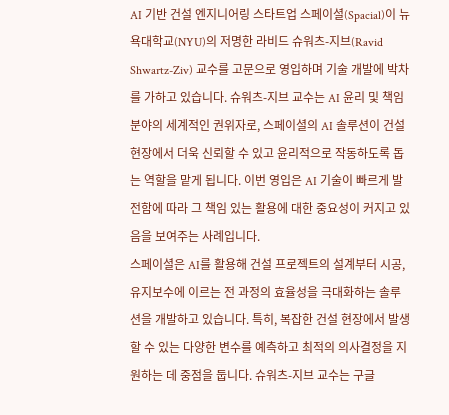AI 기반 건설 엔지니어링 스타트업 스페이셜(Spacial)이 뉴욕대학교(NYU)의 저명한 라비드 슈워츠-지브(Ravid Shwartz-Ziv) 교수를 고문으로 영입하며 기술 개발에 박차를 가하고 있습니다. 슈워츠-지브 교수는 AI 윤리 및 책임 분야의 세계적인 권위자로, 스페이셜의 AI 솔루션이 건설 현장에서 더욱 신뢰할 수 있고 윤리적으로 작동하도록 돕는 역할을 맡게 됩니다. 이번 영입은 AI 기술이 빠르게 발전함에 따라 그 책임 있는 활용에 대한 중요성이 커지고 있음을 보여주는 사례입니다.
스페이셜은 AI를 활용해 건설 프로젝트의 설계부터 시공, 유지보수에 이르는 전 과정의 효율성을 극대화하는 솔루션을 개발하고 있습니다. 특히, 복잡한 건설 현장에서 발생할 수 있는 다양한 변수를 예측하고 최적의 의사결정을 지원하는 데 중점을 둡니다. 슈워츠-지브 교수는 구글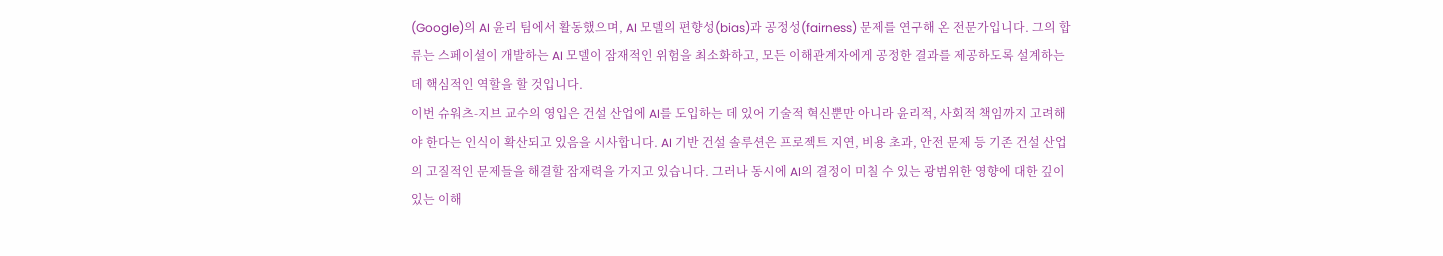(Google)의 AI 윤리 팀에서 활동했으며, AI 모델의 편향성(bias)과 공정성(fairness) 문제를 연구해 온 전문가입니다. 그의 합류는 스페이셜이 개발하는 AI 모델이 잠재적인 위험을 최소화하고, 모든 이해관계자에게 공정한 결과를 제공하도록 설계하는 데 핵심적인 역할을 할 것입니다.
이번 슈워츠-지브 교수의 영입은 건설 산업에 AI를 도입하는 데 있어 기술적 혁신뿐만 아니라 윤리적, 사회적 책임까지 고려해야 한다는 인식이 확산되고 있음을 시사합니다. AI 기반 건설 솔루션은 프로젝트 지연, 비용 초과, 안전 문제 등 기존 건설 산업의 고질적인 문제들을 해결할 잠재력을 가지고 있습니다. 그러나 동시에 AI의 결정이 미칠 수 있는 광범위한 영향에 대한 깊이 있는 이해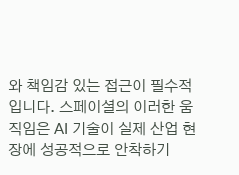와 책임감 있는 접근이 필수적입니다. 스페이셜의 이러한 움직임은 AI 기술이 실제 산업 현장에 성공적으로 안착하기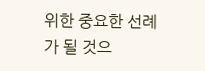위한 중요한 선례가 될 것으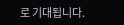로 기대됩니다.